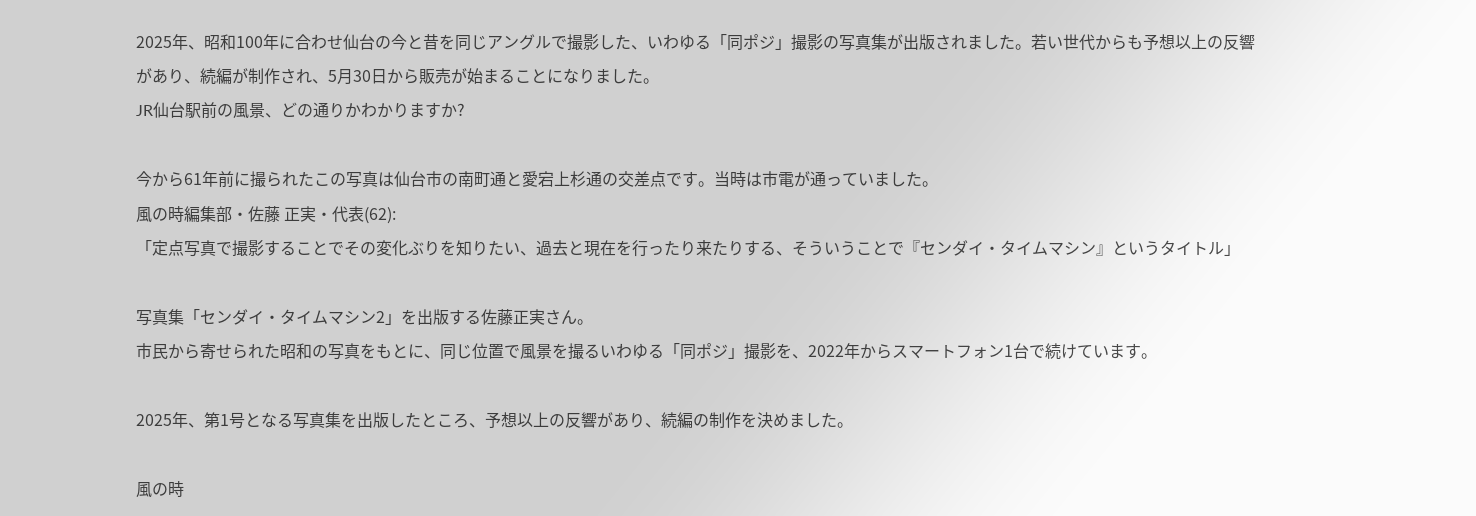2025年、昭和100年に合わせ仙台の今と昔を同じアングルで撮影した、いわゆる「同ポジ」撮影の写真集が出版されました。若い世代からも予想以上の反響があり、続編が制作され、5月30日から販売が始まることになりました。
JR仙台駅前の風景、どの通りかわかりますか?

今から61年前に撮られたこの写真は仙台市の南町通と愛宕上杉通の交差点です。当時は市電が通っていました。
風の時編集部・佐藤 正実・代表(62):
「定点写真で撮影することでその変化ぶりを知りたい、過去と現在を行ったり来たりする、そういうことで『センダイ・タイムマシン』というタイトル」

写真集「センダイ・タイムマシン2」を出版する佐藤正実さん。
市民から寄せられた昭和の写真をもとに、同じ位置で風景を撮るいわゆる「同ポジ」撮影を、2022年からスマートフォン1台で続けています。

2025年、第1号となる写真集を出版したところ、予想以上の反響があり、続編の制作を決めました。

風の時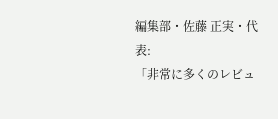編集部・佐藤 正実・代表:
「非常に多くのレビュ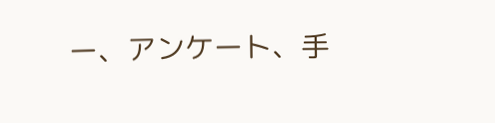ー、アンケート、手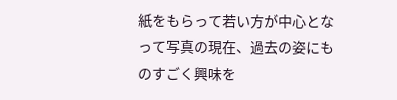紙をもらって若い方が中心となって写真の現在、過去の姿にものすごく興味を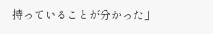持っていることが分かった」